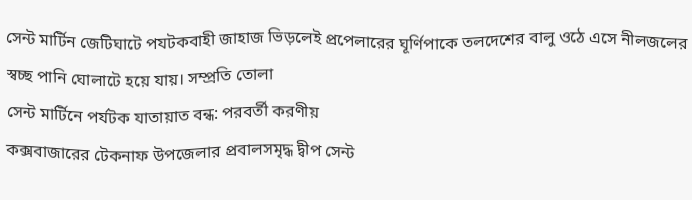সেন্ট মার্টিন জেটিঘাটে পযটকবাহী জাহাজ ভিড়লেই প্রপেলারের ঘূর্ণিপাকে তলদেশের বালু ওঠে এসে নীলজলের স্বচ্ছ পানি ঘোলাটে হয়ে যায়। সম্প্রতি তোলা
সেন্ট মার্টিনে পর্যটক যাতায়াত বন্ধ: পরবর্তী করণীয়
কক্সবাজারের টেকনাফ উপজেলার প্রবালসমৃদ্ধ দ্বীপ সেন্ট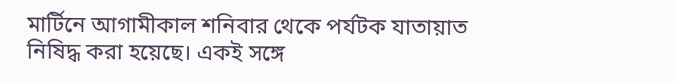মার্টিনে আগামীকাল শনিবার থেকে পর্যটক যাতায়াত নিষিদ্ধ করা হয়েছে। একই সঙ্গে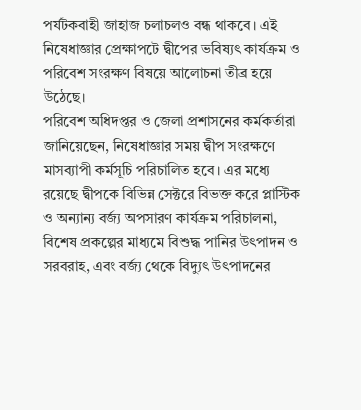পর্যটকবাহী জাহাজ চলাচলও বন্ধ থাকবে। এই নিষেধাজ্ঞার প্রেক্ষাপটে দ্বীপের ভবিষ্যৎ কার্যক্রম ও পরিবেশ সংরক্ষণ বিষয়ে আলোচনা তীব্র হয়ে উঠেছে।
পরিবেশ অধিদপ্তর ও জেলা প্রশাসনের কর্মকর্তারা জানিয়েছেন, নিষেধাজ্ঞার সময় দ্বীপ সংরক্ষণে মাসব্যাপী কর্মসূচি পরিচালিত হবে। এর মধ্যে রয়েছে দ্বীপকে বিভিন্ন সেক্টরে বিভক্ত করে প্লাস্টিক ও অন্যান্য বর্জ্য অপসারণ কার্যক্রম পরিচালনা, বিশেষ প্রকল্পের মাধ্যমে বিশুদ্ধ পানির উৎপাদন ও সরবরাহ, এবং বর্জ্য থেকে বিদ্যুৎ উৎপাদনের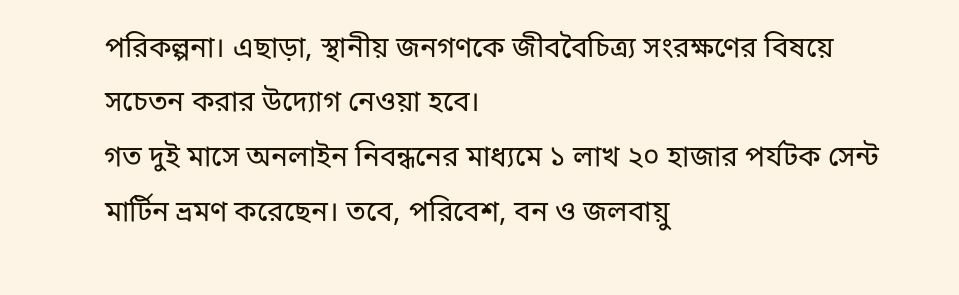পরিকল্পনা। এছাড়া, স্থানীয় জনগণকে জীববৈচিত্র্য সংরক্ষণের বিষয়ে সচেতন করার উদ্যোগ নেওয়া হবে।
গত দুই মাসে অনলাইন নিবন্ধনের মাধ্যমে ১ লাখ ২০ হাজার পর্যটক সেন্ট মার্টিন ভ্রমণ করেছেন। তবে, পরিবেশ, বন ও জলবায়ু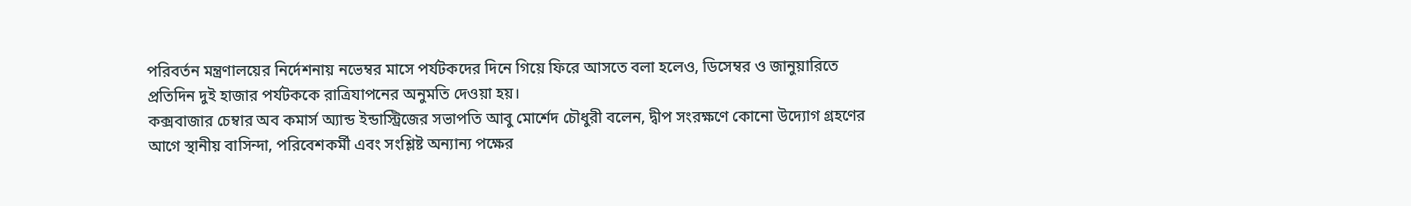পরিবর্তন মন্ত্রণালয়ের নির্দেশনায় নভেম্বর মাসে পর্যটকদের দিনে গিয়ে ফিরে আসতে বলা হলেও, ডিসেম্বর ও জানুয়ারিতে প্রতিদিন দুই হাজার পর্যটককে রাত্রিযাপনের অনুমতি দেওয়া হয়।
কক্সবাজার চেম্বার অব কমার্স অ্যান্ড ইন্ডাস্ট্রিজের সভাপতি আবু মোর্শেদ চৌধুরী বলেন, দ্বীপ সংরক্ষণে কোনো উদ্যোগ গ্রহণের আগে স্থানীয় বাসিন্দা, পরিবেশকর্মী এবং সংশ্লিষ্ট অন্যান্য পক্ষের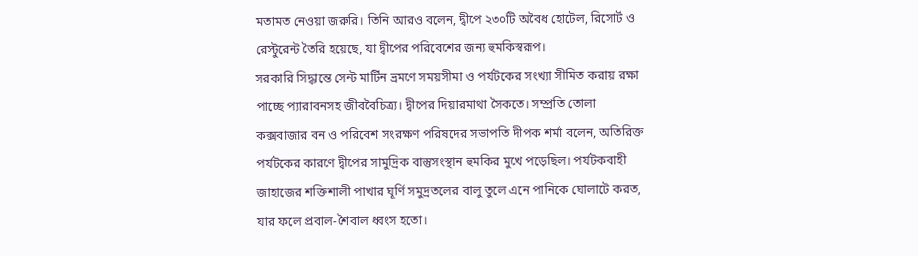মতামত নেওয়া জরুরি। তিনি আরও বলেন, দ্বীপে ২৩০টি অবৈধ হোটেল, রিসোর্ট ও রেস্টুরেন্ট তৈরি হয়েছে, যা দ্বীপের পরিবেশের জন্য হুমকিস্বরূপ।
সরকারি সিদ্ধান্তে সেন্ট মার্টিন ভ্রমণে সময়সীমা ও পর্যটকের সংখ্যা সীমিত করায় রক্ষা পাচ্ছে প্যারাবনসহ জীববৈচিত্র্য। দ্বীপের দিয়ারমাথা সৈকতে। সম্প্রতি তোলা
কক্সবাজার বন ও পরিবেশ সংরক্ষণ পরিষদের সভাপতি দীপক শর্মা বলেন, অতিরিক্ত পর্যটকের কারণে দ্বীপের সামুদ্রিক বাস্তুসংস্থান হুমকির মুখে পড়েছিল। পর্যটকবাহী জাহাজের শক্তিশালী পাখার ঘূর্ণি সমুদ্রতলের বালু তুলে এনে পানিকে ঘোলাটে করত, যার ফলে প্রবাল-শৈবাল ধ্বংস হতো।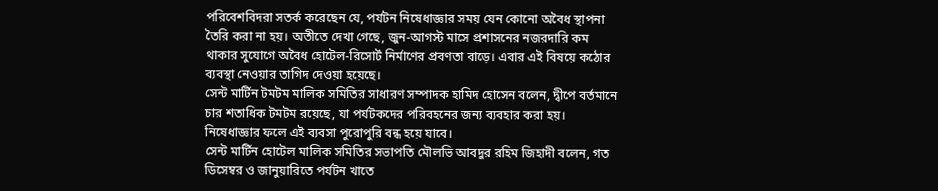পরিবেশবিদরা সতর্ক করেছেন যে, পর্যটন নিষেধাজ্ঞার সময় যেন কোনো অবৈধ স্থাপনা তৈরি করা না হয়। অতীতে দেখা গেছে, জুন-আগস্ট মাসে প্রশাসনের নজরদারি কম থাকার সুযোগে অবৈধ হোটেল-রিসোর্ট নির্মাণের প্রবণতা বাড়ে। এবার এই বিষয়ে কঠোর ব্যবস্থা নেওয়ার তাগিদ দেওয়া হয়েছে।
সেন্ট মার্টিন টমটম মালিক সমিতির সাধারণ সম্পাদক হামিদ হোসেন বলেন, দ্বীপে বর্তমানে চার শতাধিক টমটম রয়েছে, যা পর্যটকদের পরিবহনের জন্য ব্যবহার করা হয়। নিষেধাজ্ঞার ফলে এই ব্যবসা পুরোপুরি বন্ধ হয়ে যাবে।
সেন্ট মার্টিন হোটেল মালিক সমিতির সভাপতি মৌলভি আবদুর রহিম জিহাদী বলেন, গত ডিসেম্বর ও জানুয়ারিতে পর্যটন খাতে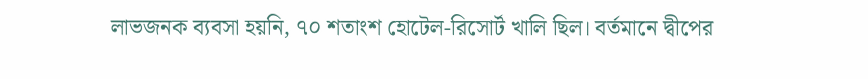লাভজনক ব্যবসা হয়নি, ৭০ শতাংশ হোটেল-রিসোর্ট খালি ছিল। বর্তমানে দ্বীপের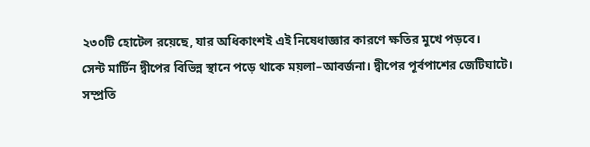২৩০টি হোটেল রয়েছে, যার অধিকাংশই এই নিষেধাজ্ঞার কারণে ক্ষতির মুখে পড়বে।
সেন্ট মার্টিন দ্বীপের বিভিন্ন স্থানে পড়ে থাকে ময়লা–আবর্জনা। দ্বীপের পূর্বপাশের জেটিঘাটে। সম্প্রতি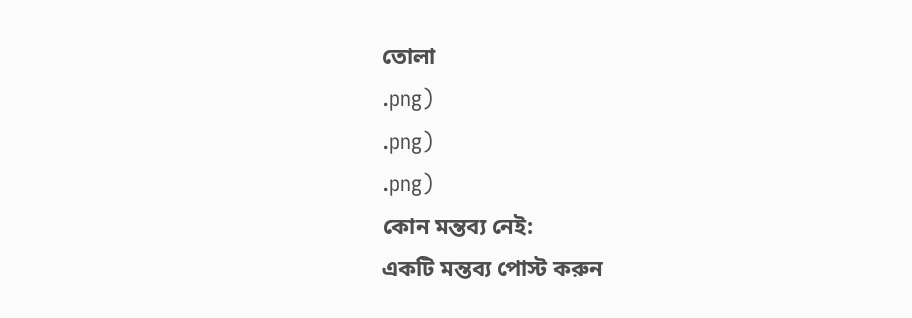তোলা
.png)
.png)
.png)
কোন মন্তব্য নেই:
একটি মন্তব্য পোস্ট করুন